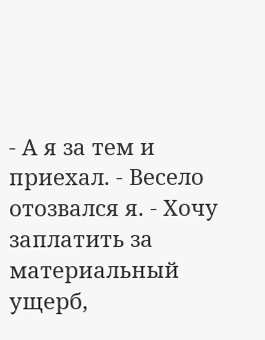- А я за тем и приехал. - Весело отозвался я. - Хочу заплатить за материальный ущерб,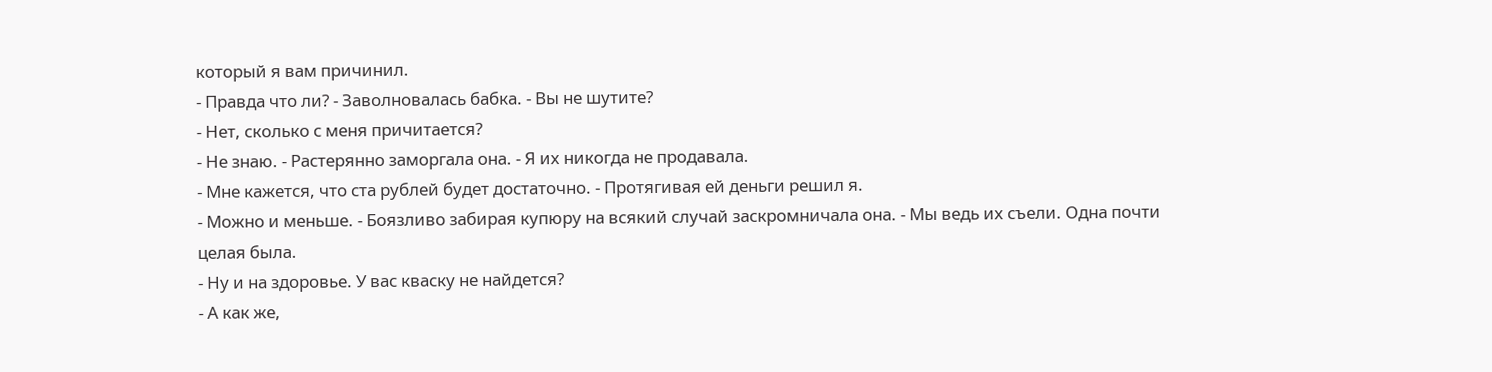который я вам причинил.
- Правда что ли? - Заволновалась бабка. - Вы не шутите?
- Нет, сколько с меня причитается?
- Не знаю. - Растерянно заморгала она. - Я их никогда не продавала.
- Мне кажется, что ста рублей будет достаточно. - Протягивая ей деньги решил я.
- Можно и меньше. - Боязливо забирая купюру на всякий случай заскромничала она. - Мы ведь их съели. Одна почти целая была.
- Ну и на здоровье. У вас кваску не найдется?
- А как же,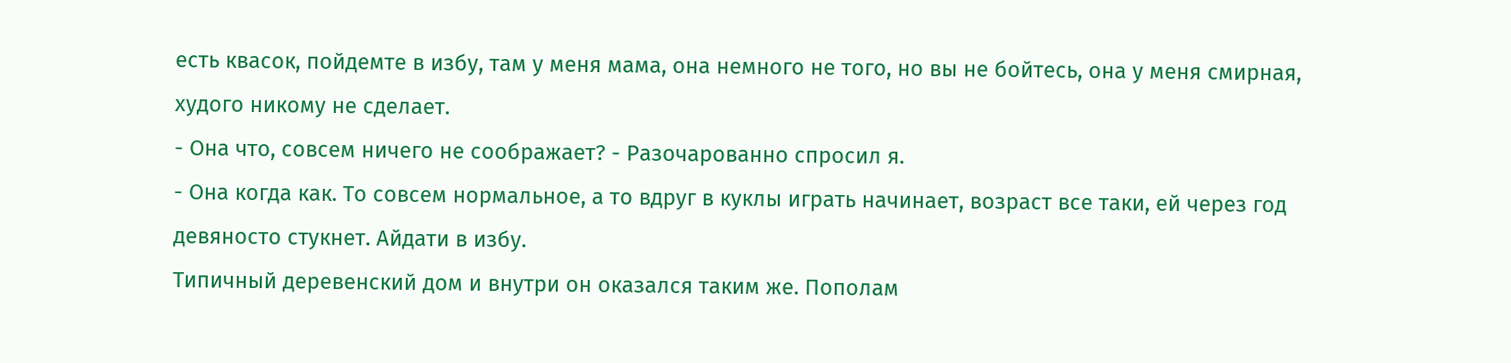есть квасок, пойдемте в избу, там у меня мама, она немного не того, но вы не бойтесь, она у меня смирная, худого никому не сделает.
- Она что, совсем ничего не соображает? - Разочарованно спросил я.
- Она когда как. То совсем нормальное, а то вдруг в куклы играть начинает, возраст все таки, ей через год девяносто стукнет. Айдати в избу.
Типичный деревенский дом и внутри он оказался таким же. Пополам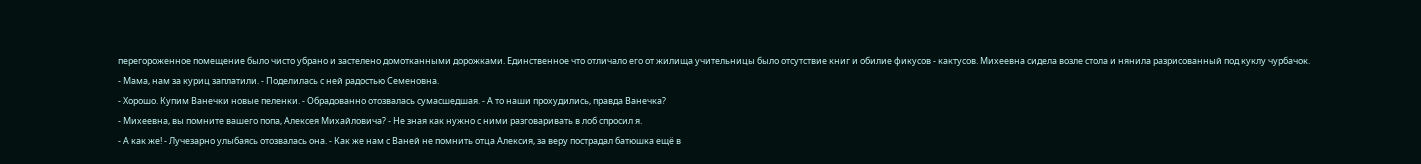перегороженное помещение было чисто убрано и застелено домотканными дорожками. Единственное что отличало его от жилища учительницы было отсутствие книг и обилие фикусов - кактусов. Михеевна сидела возле стола и нянила разрисованный под куклу чурбачок.
- Мама, нам за куриц заплатили. - Поделилась с ней радостью Семеновна.
- Хорошо. Купим Ванечки новые пеленки. - Обрадованно отозвалась сумасшедшая. - А то наши прохудились, правда Ванечка?
- Михеевна, вы помните вашего попа, Алексея Михайловича? - Не зная как нужно с ними разговаривать в лоб спросил я.
- А как же! - Лучезарно улыбаясь отозвалась она. - Как же нам с Ваней не помнить отца Алексия, за веру пострадал батюшка ещё в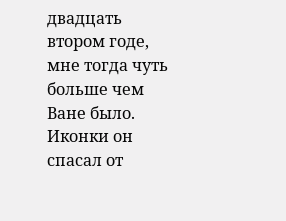двадцать втором годе, мне тогда чуть больше чем Ване было. Иконки он спасал от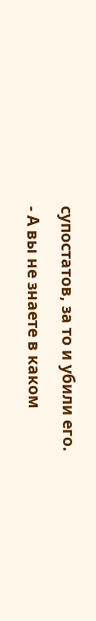супостатов, за то и убили его.
- А вы не знаете в каком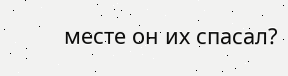месте он их спасал?